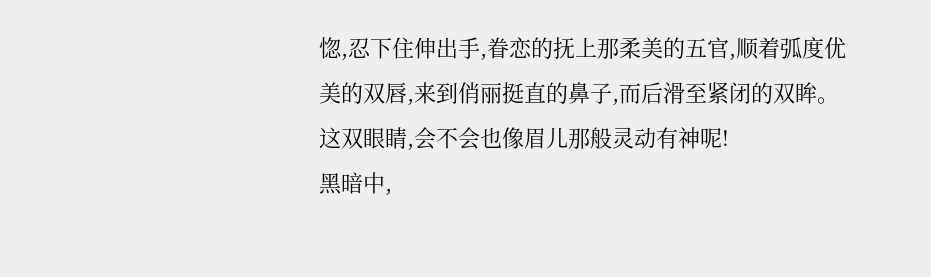惚,忍下住伸出手,眷恋的抚上那柔美的五官,顺着弧度优美的双唇,来到俏丽挺直的鼻子,而后滑至紧闭的双眸。这双眼睛,会不会也像眉儿那般灵动有神呢!
黑暗中,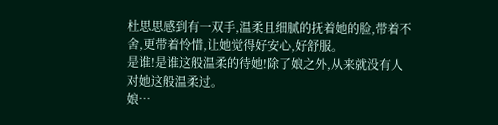杜思思感到有一双手,温柔且细腻的抚着她的脸,带着不舍,更带着怜惜,让她觉得好安心,好舒服。
是谁!是谁这般温柔的待她!除了娘之外,从来就没有人对她这般温柔过。
娘…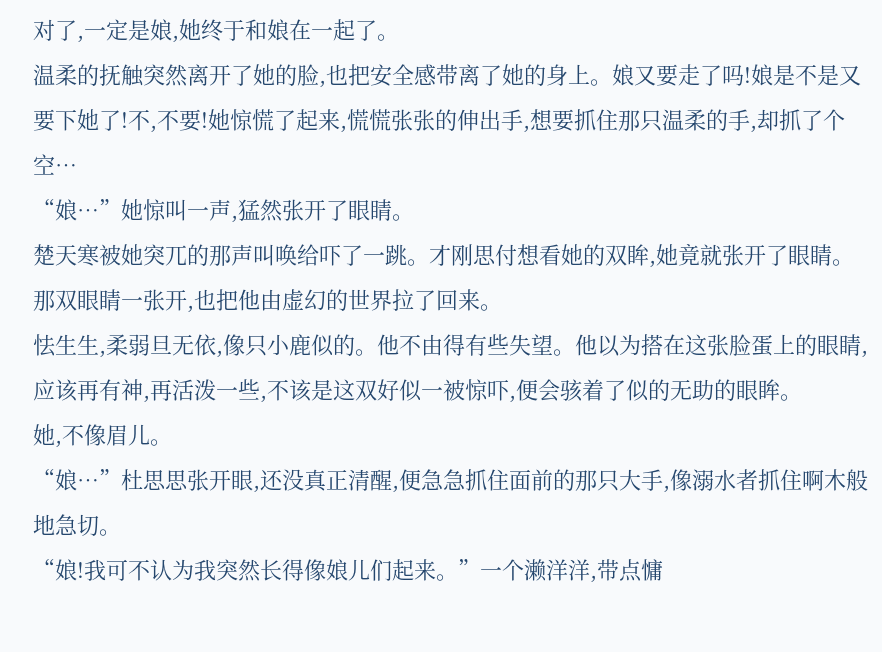对了,一定是娘,她终于和娘在一起了。
温柔的抚触突然离开了她的脸,也把安全感带离了她的身上。娘又要走了吗!娘是不是又要下她了!不,不要!她惊慌了起来,慌慌张张的伸出手,想要抓住那只温柔的手,却抓了个空…
“娘…”她惊叫一声,猛然张开了眼睛。
楚天寒被她突兀的那声叫唤给吓了一跳。才刚思付想看她的双眸,她竟就张开了眼睛。
那双眼睛一张开,也把他由虚幻的世界拉了回来。
怯生生,柔弱旦无依,像只小鹿似的。他不由得有些失望。他以为搭在这张脸蛋上的眼睛,应该再有神,再活泼一些,不该是这双好似一被惊吓,便会骇着了似的无助的眼眸。
她,不像眉儿。
“娘…”杜思思张开眼,还没真正清醒,便急急抓住面前的那只大手,像溺水者抓住啊木般地急切。
“娘!我可不认为我突然长得像娘儿们起来。”一个濑洋洋,带点慵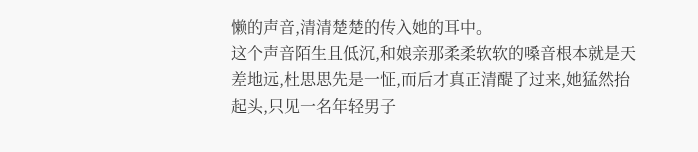懒的声音,清清楚楚的传入她的耳中。
这个声音陌生且低沉,和娘亲那柔柔软软的嗓音根本就是天差地远,杜思思先是一怔,而后才真正清醍了过来,她猛然抬起头,只见一名年轻男子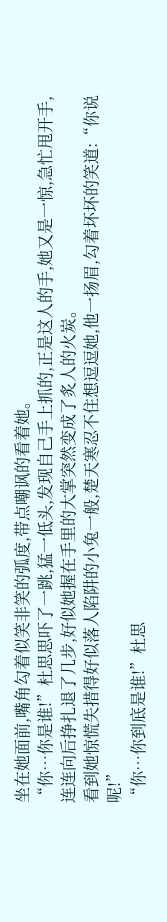坐在她面前,嘴角勾着似笑非笑的弧度,带点嘲讽的看着她。
“你…你是谁!”杜思思吓了一跳,猛一低头,发现自己手上抓的,正是这人的手,她又是一惊,急忙甩开手,连连向后挣扎退了几步,好似她握在手里的大掌突然变成了炙人的火炭。
看到她惊慌失措得好似落人陷阱的小兔一般,楚天寒忍不住想逗逗她,他一扬眉,勾着坏坏的笑道:“你说呢!”
“你…你到底是谁!”杜思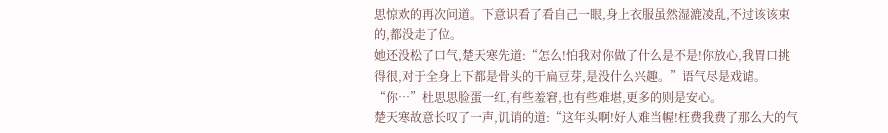思惊欢的再次问道。下意识看了看自己一眼,身上衣服虽然湿漉凌乱,不过该该束的,都没走了位。
她还没松了口气,楚天寒先道:“怎么!怕我对你做了什么是不是!你放心,我胃口挑得很,对于全身上下都是骨头的干扁豆芽,是没什么兴趣。”语气尽是戏谑。
“你…”杜思思脸蛋一红,有些羞窘,也有些难堪,更多的则是安心。
楚天寒故意长叹了一声,讥诮的道:“这年头啊!好人难当幄!枉费我费了那么大的气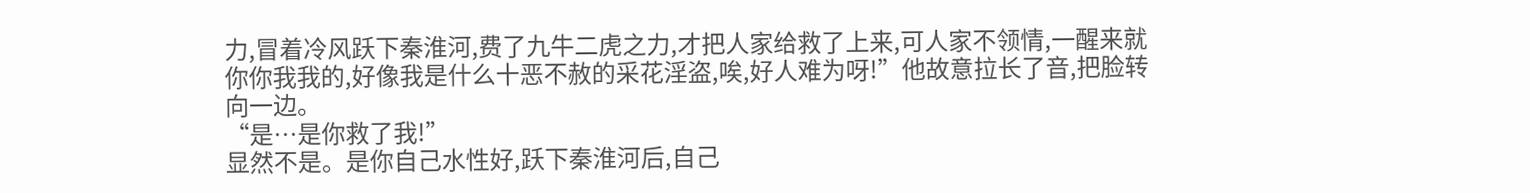力,冒着冷风跃下秦淮河,费了九牛二虎之力,才把人家给救了上来,可人家不领情,一醒来就你你我我的,好像我是什么十恶不赦的采花淫盗,唉,好人难为呀!”他故意拉长了音,把脸转向一边。
“是…是你救了我!”
显然不是。是你自己水性好,跃下秦淮河后,自己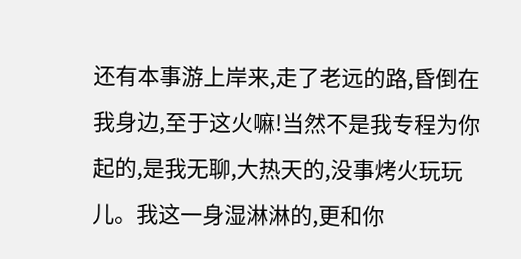还有本事游上岸来,走了老远的路,昏倒在我身边,至于这火嘛!当然不是我专程为你起的,是我无聊,大热天的,没事烤火玩玩儿。我这一身湿淋淋的,更和你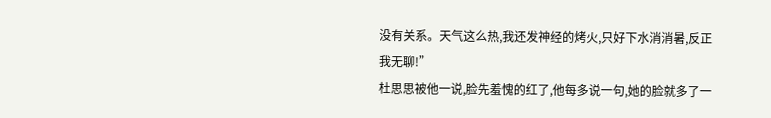没有关系。天气这么热,我还发神经的烤火,只好下水消消暑,反正我无聊!”
杜思思被他一说,脸先羞愧的红了,他每多说一句,她的脸就多了一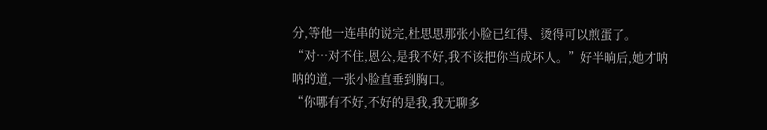分,等他一连串的说完,杜思思那张小脸已红得、烫得可以煎蛋了。
“对…对不住,恩公,是我不好,我不该把你当成坏人。”好半晌后,她才呐呐的道,一张小脸直垂到胸口。
“你哪有不好,不好的是我,我无聊多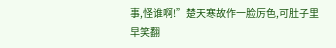事,怪谁啊!”楚天寒故作一脸厉色,可肚子里早笑翻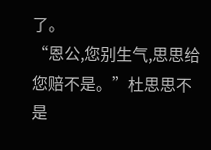了。
“恩公,您别生气,思思给您赔不是。”杜思思不是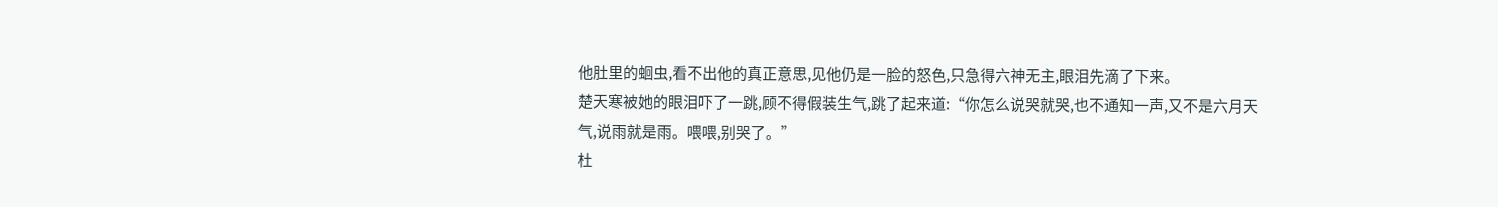他肚里的蛔虫,看不出他的真正意思,见他仍是一脸的怒色,只急得六神无主,眼泪先滴了下来。
楚天寒被她的眼泪吓了一跳,顾不得假装生气,跳了起来道:“你怎么说哭就哭,也不通知一声,又不是六月天气,说雨就是雨。喂喂,别哭了。”
杜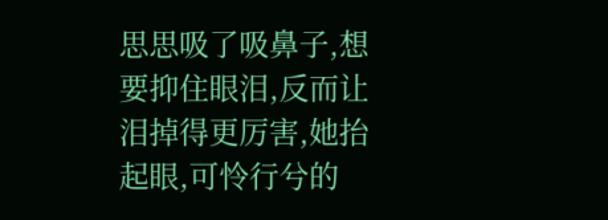思思吸了吸鼻子,想要抑住眼泪,反而让泪掉得更厉害,她抬起眼,可怜行兮的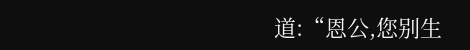道:“恩公,您别生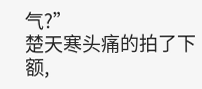气?”
楚天寒头痛的拍了下额,